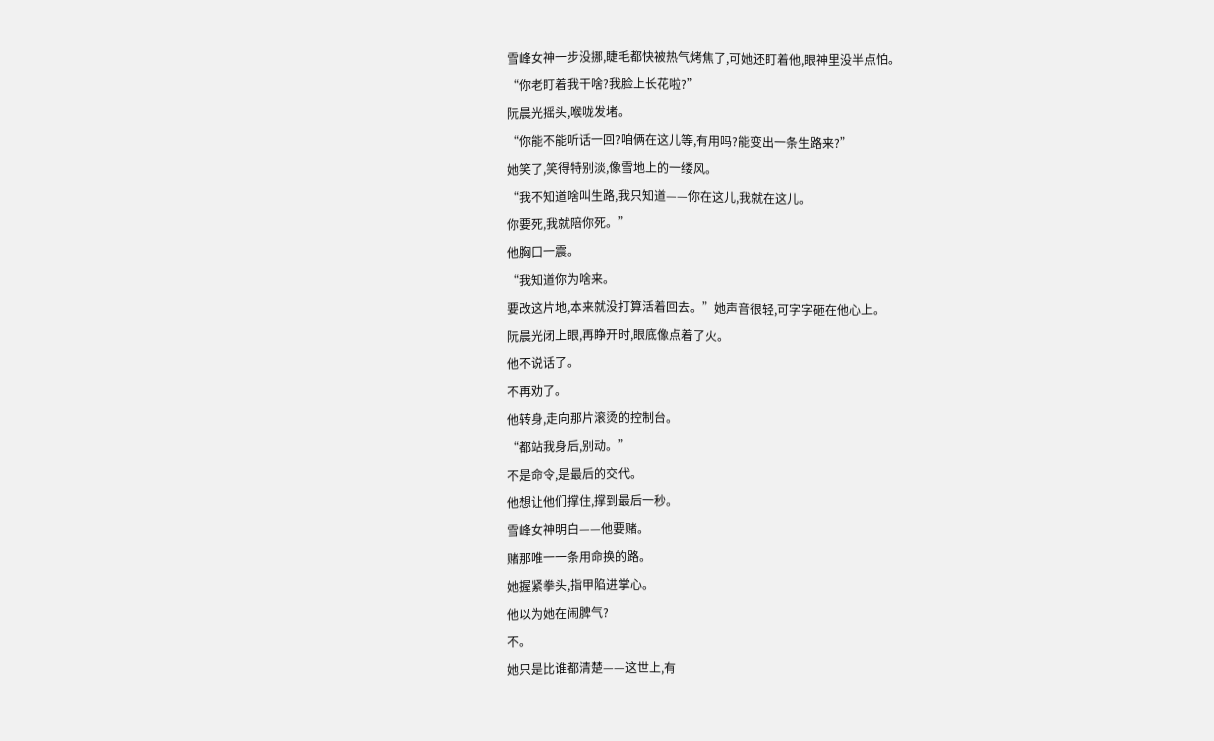雪峰女神一步没挪,睫毛都快被热气烤焦了,可她还盯着他,眼神里没半点怕。
“你老盯着我干啥?我脸上长花啦?”
阮晨光摇头,喉咙发堵。
“你能不能听话一回?咱俩在这儿等,有用吗?能变出一条生路来?”
她笑了,笑得特别淡,像雪地上的一缕风。
“我不知道啥叫生路,我只知道——你在这儿,我就在这儿。
你要死,我就陪你死。”
他胸口一震。
“我知道你为啥来。
要改这片地,本来就没打算活着回去。”她声音很轻,可字字砸在他心上。
阮晨光闭上眼,再睁开时,眼底像点着了火。
他不说话了。
不再劝了。
他转身,走向那片滚烫的控制台。
“都站我身后,别动。”
不是命令,是最后的交代。
他想让他们撑住,撑到最后一秒。
雪峰女神明白——他要赌。
赌那唯一一条用命换的路。
她握紧拳头,指甲陷进掌心。
他以为她在闹脾气?
不。
她只是比谁都清楚——这世上,有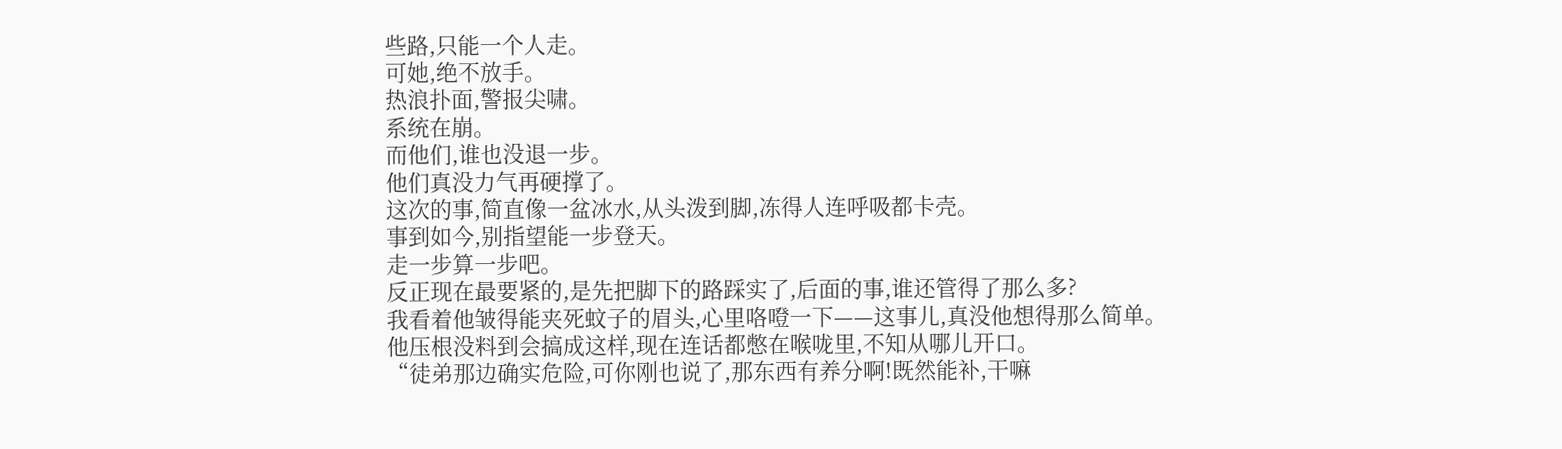些路,只能一个人走。
可她,绝不放手。
热浪扑面,警报尖啸。
系统在崩。
而他们,谁也没退一步。
他们真没力气再硬撑了。
这次的事,简直像一盆冰水,从头泼到脚,冻得人连呼吸都卡壳。
事到如今,别指望能一步登天。
走一步算一步吧。
反正现在最要紧的,是先把脚下的路踩实了,后面的事,谁还管得了那么多?
我看着他皱得能夹死蚊子的眉头,心里咯噔一下——这事儿,真没他想得那么简单。
他压根没料到会搞成这样,现在连话都憋在喉咙里,不知从哪儿开口。
“徒弟那边确实危险,可你刚也说了,那东西有养分啊!既然能补,干嘛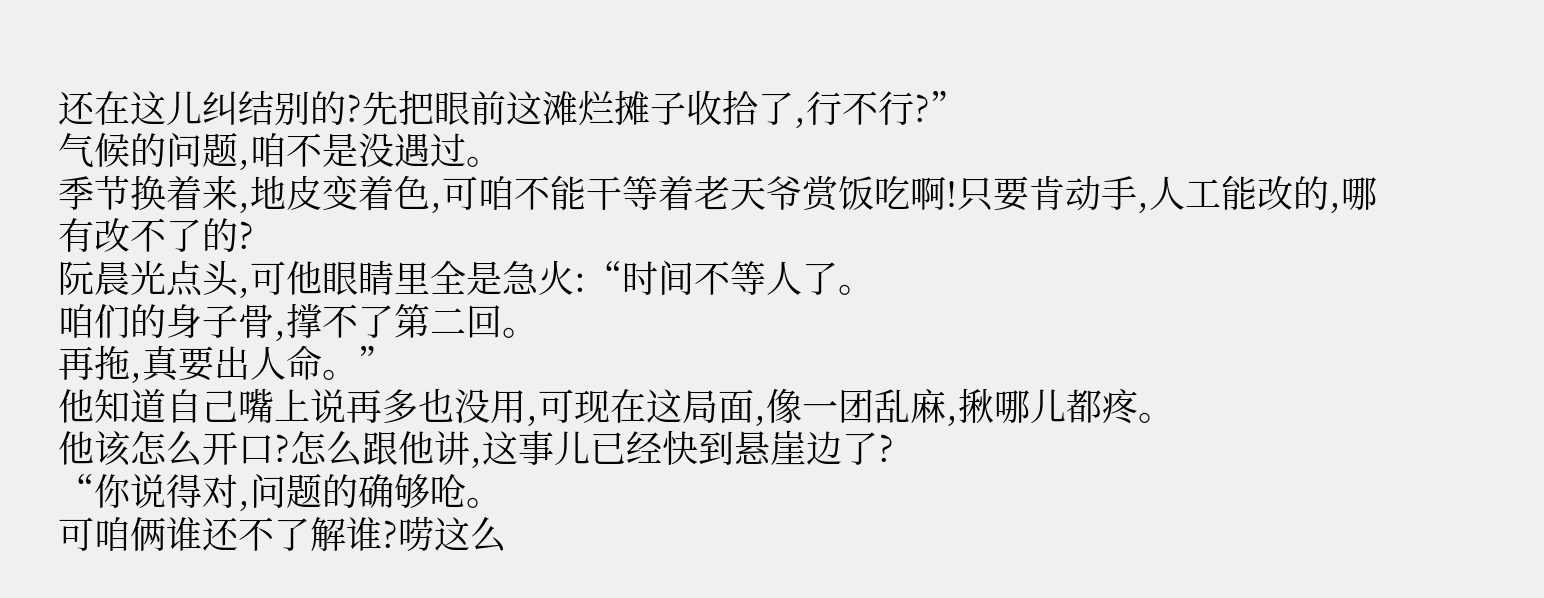还在这儿纠结别的?先把眼前这滩烂摊子收拾了,行不行?”
气候的问题,咱不是没遇过。
季节换着来,地皮变着色,可咱不能干等着老天爷赏饭吃啊!只要肯动手,人工能改的,哪有改不了的?
阮晨光点头,可他眼睛里全是急火:“时间不等人了。
咱们的身子骨,撑不了第二回。
再拖,真要出人命。”
他知道自己嘴上说再多也没用,可现在这局面,像一团乱麻,揪哪儿都疼。
他该怎么开口?怎么跟他讲,这事儿已经快到悬崖边了?
“你说得对,问题的确够呛。
可咱俩谁还不了解谁?唠这么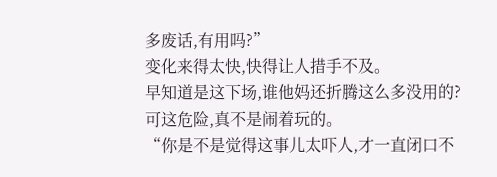多废话,有用吗?”
变化来得太快,快得让人措手不及。
早知道是这下场,谁他妈还折腾这么多没用的?
可这危险,真不是闹着玩的。
“你是不是觉得这事儿太吓人,才一直闭口不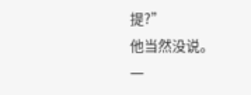提?”
他当然没说。
一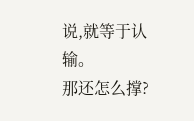说,就等于认输。
那还怎么撑?